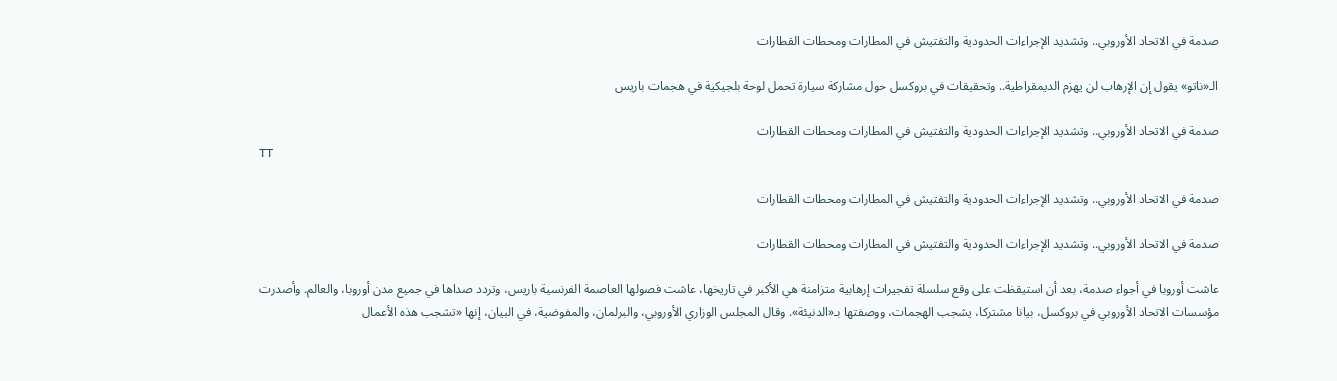صدمة في الاتحاد الأوروبي.. وتشديد الإجراءات الحدودية والتفتيش في المطارات ومحطات القطارات

الـ«ناتو» يقول إن الإرهاب لن يهزم الديمقراطية.. وتحقيقات في بروكسل حول مشاركة سيارة تحمل لوحة بلجيكية في هجمات باريس

صدمة في الاتحاد الأوروبي.. وتشديد الإجراءات الحدودية والتفتيش في المطارات ومحطات القطارات
TT

صدمة في الاتحاد الأوروبي.. وتشديد الإجراءات الحدودية والتفتيش في المطارات ومحطات القطارات

صدمة في الاتحاد الأوروبي.. وتشديد الإجراءات الحدودية والتفتيش في المطارات ومحطات القطارات

عاشت أوروبا في أجواء صدمة، بعد أن استيقظت على وقع سلسلة تفجيرات إرهابية متزامنة هي الأكبر في تاريخها، عاشت فصولها العاصمة الفرنسية باريس، وتردد صداها في جميع مدن أوروبا، والعالم. وأصدرت مؤسسات الاتحاد الأوروبي في بروكسل، بيانا مشتركا، يشجب الهجمات، ووصفتها بـ«الدنيئة». وقال المجلس الوزاري الأوروبي، والبرلمان، والمفوضية، في البيان، إنها «تشجب هذه الأعمال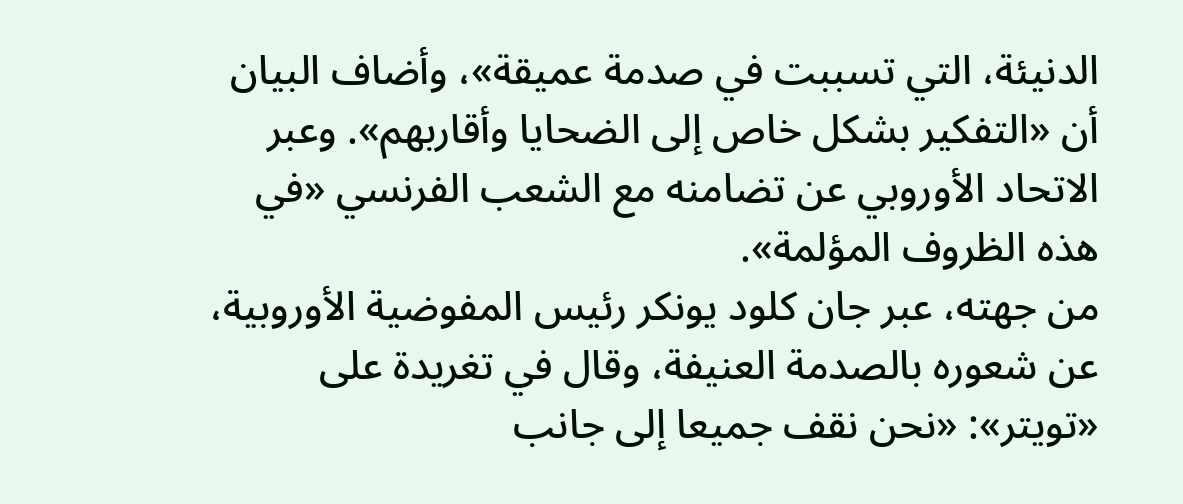الدنيئة، التي تسببت في صدمة عميقة»، وأضاف البيان أن «التفكير بشكل خاص إلى الضحايا وأقاربهم». وعبر الاتحاد الأوروبي عن تضامنه مع الشعب الفرنسي «في هذه الظروف المؤلمة».
من جهته، عبر جان كلود يونكر رئيس المفوضية الأوروبية، عن شعوره بالصدمة العنيفة، وقال في تغريدة على «تويتر»: «نحن نقف جميعا إلى جانب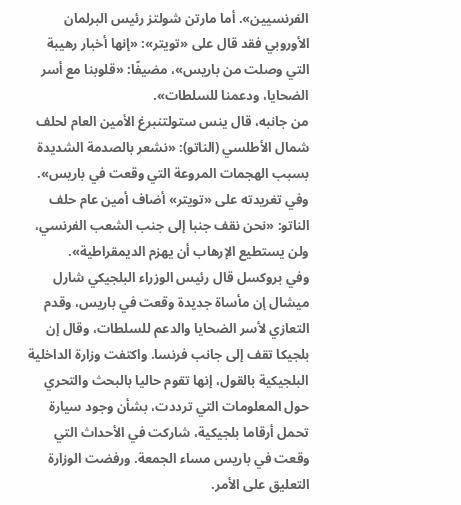الفرنسيين». أما مارتن شولتز رئيس البرلمان الأوروبي فقد قال على «تويتر»: «إنها أخبار رهيبة التي وصلت من باريس»، مضيفًا: «قلوبنا مع أسر الضحايا، ودعمنا للسلطات».
من جانبه، قال ينس ستولتنبرغ الأمين العام لحلف شمال الأطلسي (الناتو): «نشعر بالصدمة الشديدة بسبب الهجمات المروعة التي وقعت في باريس». وفي تغريدته على «تويتر» أضاف أمين عام حلف الناتو: «نحن نقف جنبا إلى جنب الشعب الفرنسي، ولن يستطيع الإرهاب أن يهزم الديمقراطية».
وفي بروكسل قال رئيس الوزراء البلجيكي شارل ميشال إن مأساة جديدة وقعت في باريس، وقدم التعازي لأسر الضحايا والدعم للسلطات، وقال إن بلجيكا تقف إلى جانب فرنسا. واكتفت وزارة الداخلية البلجيكية بالقول، إنها تقوم حاليا بالبحث والتحري حول المعلومات التي ترددت، بشأن وجود سيارة تحمل أرقاما بلجيكية، شاركت في الأحداث التي وقعت في باريس مساء الجمعة. ورفضت الوزارة التعليق على الأمر.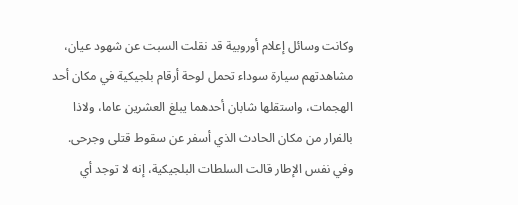وكانت وسائل إعلام أوروبية قد نقلت السبت عن شهود عيان، مشاهدتهم سيارة سوداء تحمل لوحة أرقام بلجيكية في مكان أحد الهجمات، واستقلها شابان أحدهما يبلغ العشرين عاما، ولاذا بالفرار من مكان الحادث الذي أسفر عن سقوط قتلى وجرحى.
وفي نفس الإطار قالت السلطات البلجيكية، إنه لا توجد أي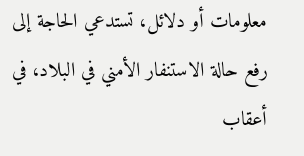معلومات أو دلائل، تستدعي الحاجة إلى رفع حالة الاستنفار الأمني في البلاد، في أعقاب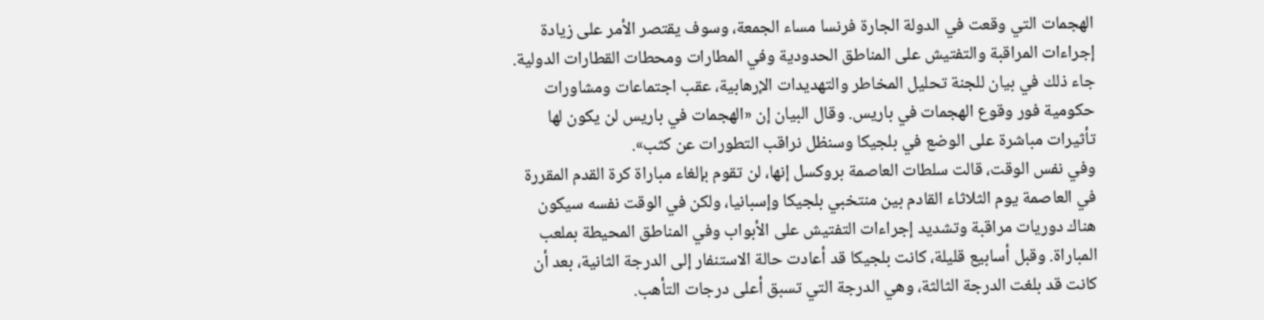الهجمات التي وقعت في الدولة الجارة فرنسا مساء الجمعة، وسوف يقتصر الأمر على زيادة إجراءات المراقبة والتفتيش على المناطق الحدودية وفي المطارات ومحطات القطارات الدولية. جاء ذلك في بيان للجنة تحليل المخاطر والتهديدات الإرهابية، عقب اجتماعات ومشاورات حكومية فور وقوع الهجمات في باريس. وقال البيان إن «الهجمات في باريس لن يكون لها تأثيرات مباشرة على الوضع في بلجيكا وسنظل نراقب التطورات عن كثب».
وفي نفس الوقت، قالت سلطات العاصمة بروكسل إنها، لن تقوم بإلغاء مباراة كرة القدم المقررة في العاصمة يوم الثلاثاء القادم بين منتخبي بلجيكا وإسبانيا، ولكن في الوقت نفسه سيكون هناك دوريات مراقبة وتشديد إجراءات التفتيش على الأبواب وفي المناطق المحيطة بملعب المباراة. وقبل أسابيع قليلة، كانت بلجيكا قد أعادت حالة الاستنفار إلى الدرجة الثانية، بعد أن كانت قد بلغت الدرجة الثالثة، وهي الدرجة التي تسبق أعلى درجات التأهب.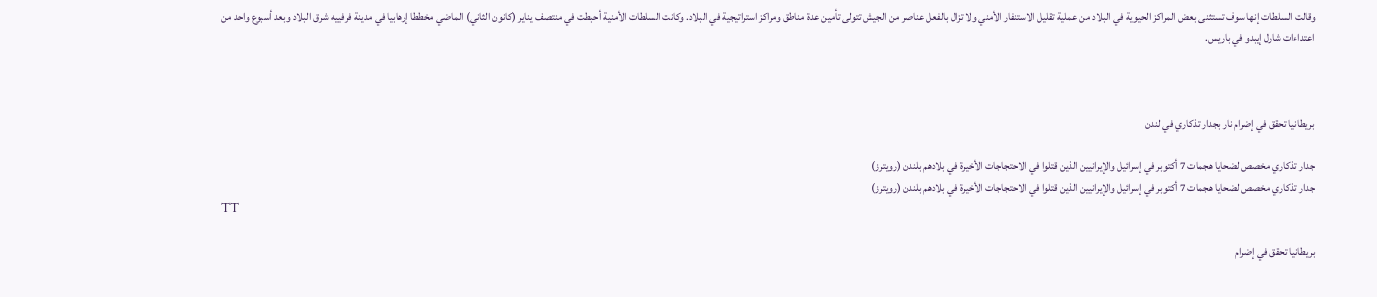وقالت السلطات إنها سوف تستثنى بعض المراكز الحيوية في البلاد من عملية تقليل الاستنفار الأمني ولا تزال بالفعل عناصر من الجيش تتولى تأمين عدة مناطق ومراكز استراتيجية في البلاد. وكانت السلطات الأمنية أحبطت في منتصف يناير (كانون الثاني) الماضي مخططا إرهابيا في مدينة فرفييه شرق البلاد وبعد أسبوع واحد من اعتداءات شارل إيبدو في باريس.



بريطانيا تحقق في إضرام نار بجدار تذكاري في لندن

جدار تذكاري مخصص لضحايا هجمات 7 أكتوبر في إسرائيل والإيرانيين الذين قتلوا في الاحتجاجات الأخيرة في بلادهم بلندن (رويترز)
جدار تذكاري مخصص لضحايا هجمات 7 أكتوبر في إسرائيل والإيرانيين الذين قتلوا في الاحتجاجات الأخيرة في بلادهم بلندن (رويترز)
TT

بريطانيا تحقق في إضرام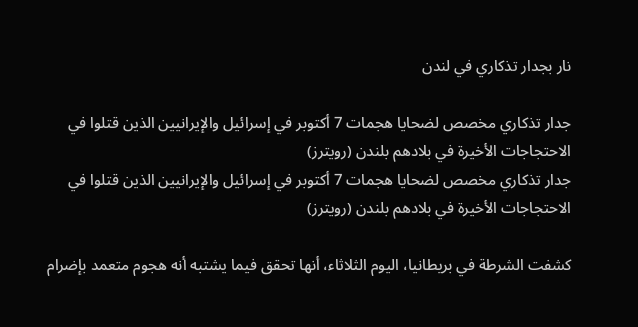نار بجدار تذكاري في لندن

جدار تذكاري مخصص لضحايا هجمات 7 أكتوبر في إسرائيل والإيرانيين الذين قتلوا في الاحتجاجات الأخيرة في بلادهم بلندن (رويترز)
جدار تذكاري مخصص لضحايا هجمات 7 أكتوبر في إسرائيل والإيرانيين الذين قتلوا في الاحتجاجات الأخيرة في بلادهم بلندن (رويترز)

كشفت الشرطة في بريطانيا، اليوم الثلاثاء، أنها تحقق فيما يشتبه أنه هجوم متعمد بإضرام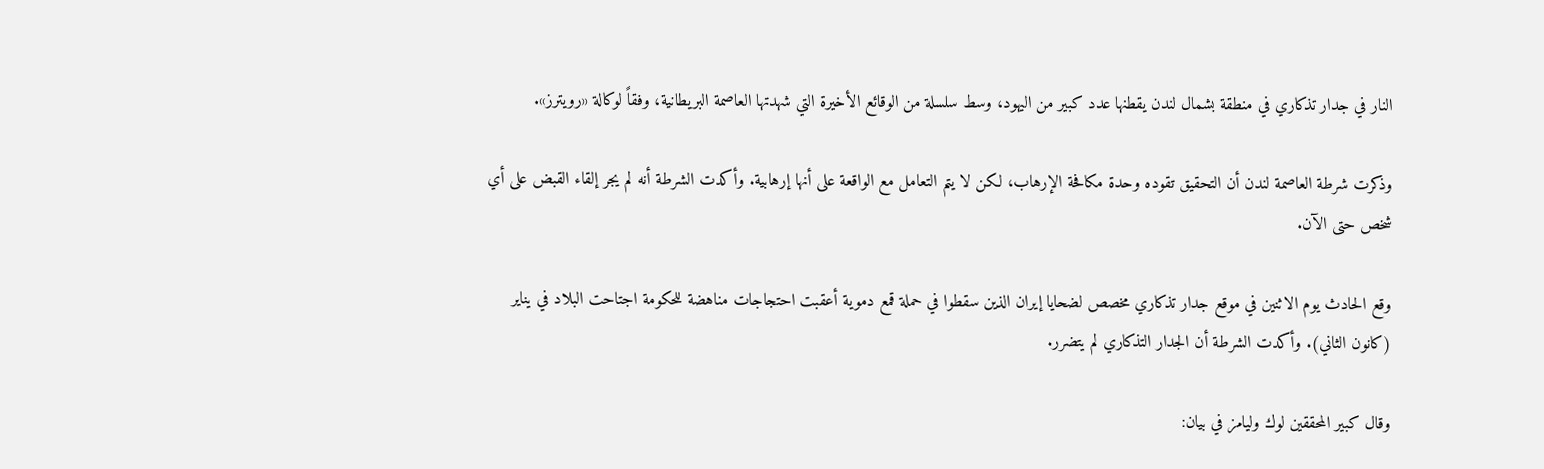النار في جدار تذكاري في منطقة بشمال لندن يقطنها عدد كبير من اليهود، وسط سلسلة من الوقائع الأخيرة التي شهدتها العاصمة البريطانية، وفقاً لوكالة «رويترز».

وذكرت شرطة العاصمة لندن ‌أن التحقيق ‌تقوده وحدة مكافحة الإرهاب، ‌لكن لا يتم التعامل مع الواقعة على أنها إرهابية. وأكدت الشرطة أنه لم يجر إلقاء القبض على أي شخص حتى الآن.

وقع الحادث يوم الاثنين في موقع جدار تذكاري مخصص لضحايا إيران الذين ‌سقطوا في ‌حملة قمع دموية أعقبت احتجاجات ‌مناهضة للحكومة اجتاحت البلاد في يناير (كانون الثاني). وأكدت الشرطة أن الجدار التذكاري لم يتضرر.

وقال كبير المحققين لوك وليامز في بيان: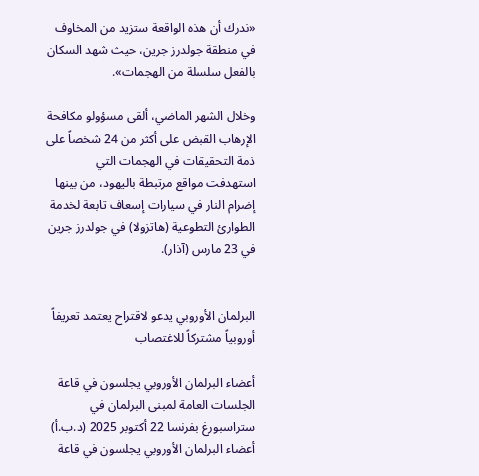«ندرك أن ‌هذه الواقعة ستزيد من المخاوف في منطقة جولدرز جرين، حيث شهد السكان بالفعل سلسلة من الهجمات».

وخلال الشهر الماضي، ألقى مسؤولو مكافحة الإرهاب القبض على أكثر من 24 شخصاً على ذمة التحقيقات في الهجمات التي استهدفت مواقع مرتبطة باليهود، من بينها إضرام النار في سيارات إسعاف تابعة لخدمة الطوارئ التطوعية (هاتزولا) في جولدرز جرين في 23 مارس (آذار).


البرلمان الأوروبي يدعو لاقتراح يعتمد تعريفاً أوروبياً مشتركاً للاغتصاب

أعضاء البرلمان الأوروبي يجلسون في قاعة الجلسات العامة لمبنى البرلمان في ستراسبورغ بفرنسا 22 أكتوبر 2025 (د.ب.أ)
أعضاء البرلمان الأوروبي يجلسون في قاعة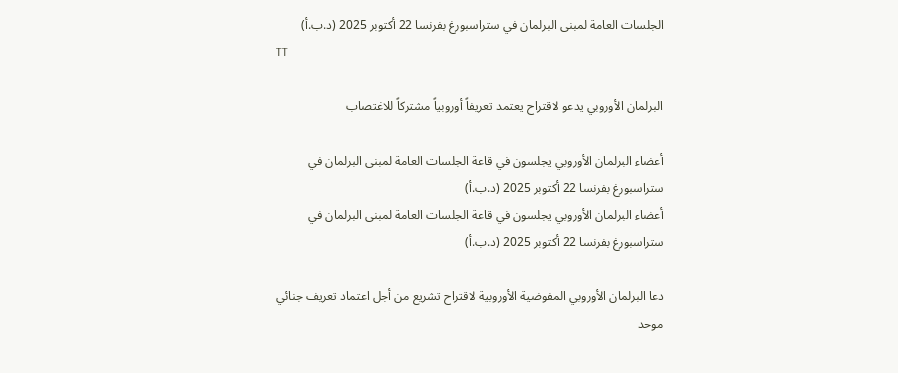الجلسات العامة لمبنى البرلمان في ستراسبورغ بفرنسا 22 أكتوبر 2025 (د.ب.أ)
TT

البرلمان الأوروبي يدعو لاقتراح يعتمد تعريفاً أوروبياً مشتركاً للاغتصاب

أعضاء البرلمان الأوروبي يجلسون في قاعة الجلسات العامة لمبنى البرلمان في ستراسبورغ بفرنسا 22 أكتوبر 2025 (د.ب.أ)
أعضاء البرلمان الأوروبي يجلسون في قاعة الجلسات العامة لمبنى البرلمان في ستراسبورغ بفرنسا 22 أكتوبر 2025 (د.ب.أ)

دعا البرلمان الأوروبي المفوضية الأوروبية لاقتراح تشريع من أجل اعتماد تعريف جنائي موحد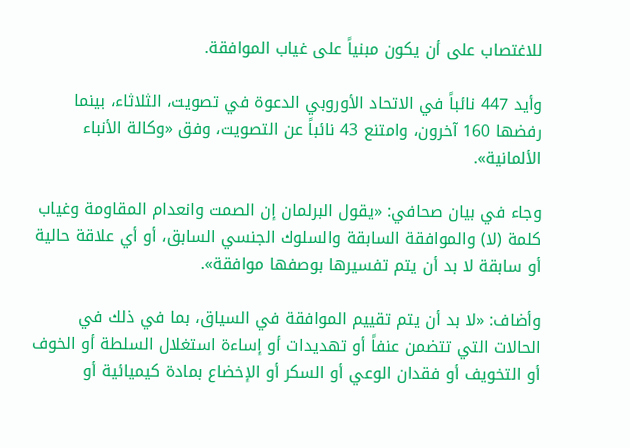للاغتصاب على أن يكون مبنياً على غياب الموافقة.

وأيد 447 نائباً في الاتحاد الأوروبي الدعوة في تصويت، الثلاثاء، بينما رفضها 160 آخرون، وامتنع 43 نائباً عن التصويت، وفق «وكالة الأنباء الألمانية».

وجاء في بيان صحافي: «يقول البرلمان إن الصمت وانعدام المقاومة وغياب كلمة (لا) والموافقة السابقة والسلوك الجنسي السابق، أو أي علاقة حالية أو سابقة لا بد أن يتم تفسيرها بوصفها موافقة».

وأضاف: «لا بد أن يتم تقييم الموافقة في السياق، بما في ذلك في الحالات التي تتضمن عنفاً أو تهديدات أو إساءة استغلال السلطة أو الخوف أو التخويف أو فقدان الوعي أو السكر أو الإخضاع بمادة كيميائية أو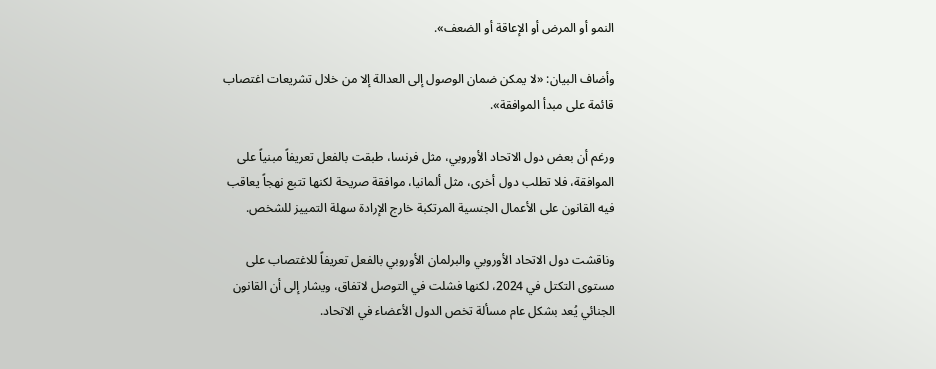النمو أو المرض أو الإعاقة أو الضعف».

وأضاف البيان: «لا يمكن ضمان الوصول إلى العدالة إلا من خلال تشريعات اغتصاب قائمة على مبدأ الموافقة».

ورغم أن بعض دول الاتحاد الأوروبي، مثل فرنسا، طبقت بالفعل تعريفاً مبنياً على الموافقة، فلا تطلب دول أخرى، مثل ألمانيا، موافقة صريحة لكنها تتبع نهجاً يعاقب فيه القانون على الأعمال الجنسية المرتكبة خارج الإرادة سهلة التمييز للشخص.

وناقشت دول الاتحاد الأوروبي والبرلمان الأوروبي بالفعل تعريفاً للاغتصاب على مستوى التكتل في 2024، لكنها فشلت في التوصل لاتفاق، ويشار إلى أن القانون الجنائي يُعد بشكل عام مسألة تخص الدول الأعضاء في الاتحاد.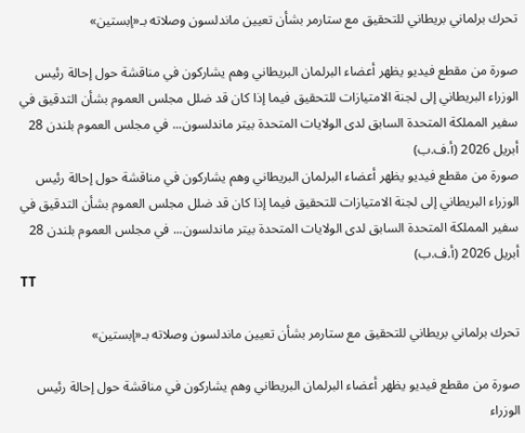تحرك برلماني بريطاني للتحقيق مع ستارمر بشأن تعيين ماندلسون وصلاته بـ«إبستين»

صورة من مقطع فيديو يظهر أعضاء البرلمان البريطاني وهم يشاركون في مناقشة حول إحالة رئيس الوزراء البريطاني إلى لجنة الامتيازات للتحقيق فيما إذا كان قد ضلل مجلس العموم بشأن التدقيق في سفير المملكة المتحدة السابق لدى الولايات المتحدة بيتر ماندلسون... في مجلس العموم بلندن 28 أبريل 2026 (أ.ف.ب)
صورة من مقطع فيديو يظهر أعضاء البرلمان البريطاني وهم يشاركون في مناقشة حول إحالة رئيس الوزراء البريطاني إلى لجنة الامتيازات للتحقيق فيما إذا كان قد ضلل مجلس العموم بشأن التدقيق في سفير المملكة المتحدة السابق لدى الولايات المتحدة بيتر ماندلسون... في مجلس العموم بلندن 28 أبريل 2026 (أ.ف.ب)
TT

تحرك برلماني بريطاني للتحقيق مع ستارمر بشأن تعيين ماندلسون وصلاته بـ«إبستين»

صورة من مقطع فيديو يظهر أعضاء البرلمان البريطاني وهم يشاركون في مناقشة حول إحالة رئيس الوزراء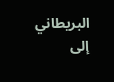البريطاني إلى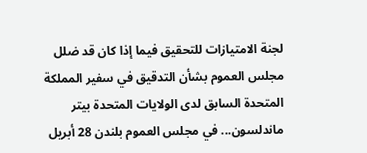لجنة الامتيازات للتحقيق فيما إذا كان قد ضلل مجلس العموم بشأن التدقيق في سفير المملكة المتحدة السابق لدى الولايات المتحدة بيتر ماندلسون... في مجلس العموم بلندن 28 أبريل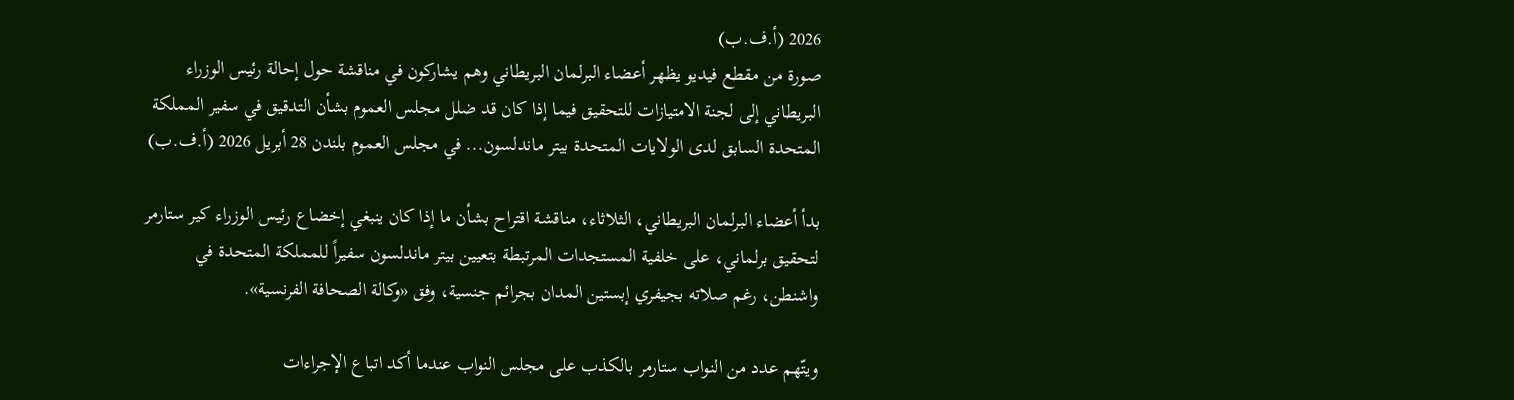2026 (أ.ف.ب)
صورة من مقطع فيديو يظهر أعضاء البرلمان البريطاني وهم يشاركون في مناقشة حول إحالة رئيس الوزراء البريطاني إلى لجنة الامتيازات للتحقيق فيما إذا كان قد ضلل مجلس العموم بشأن التدقيق في سفير المملكة المتحدة السابق لدى الولايات المتحدة بيتر ماندلسون... في مجلس العموم بلندن 28 أبريل 2026 (أ.ف.ب)

بدأ أعضاء البرلمان البريطاني، الثلاثاء، مناقشة اقتراح بشأن ما إذا كان ينبغي إخضاع رئيس الوزراء كير ستارمر لتحقيق برلماني، على خلفية المستجدات المرتبطة بتعيين بيتر ماندلسون سفيراً للمملكة المتحدة في واشنطن، رغم صلاته بجيفري إبستين المدان بجرائم جنسية، وفق «وكالة الصحافة الفرنسية».

ويتّهم عدد من النواب ستارمر بالكذب على مجلس النواب عندما أكد اتباع الإجراءات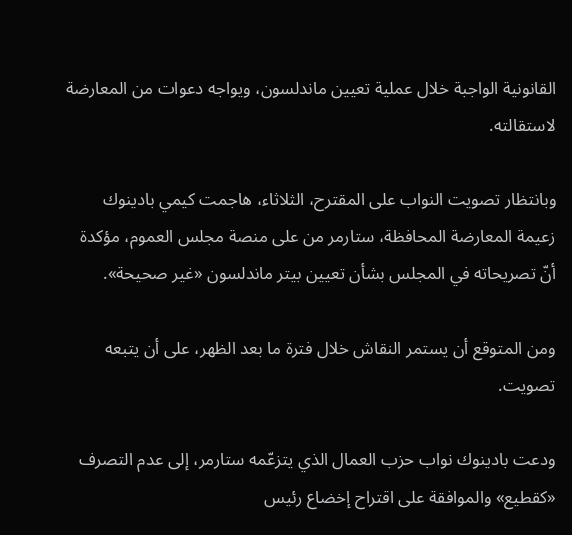القانونية الواجبة خلال عملية تعيين ماندلسون، ويواجه دعوات من المعارضة لاستقالته.

وبانتظار تصويت النواب على المقترح، الثلاثاء، هاجمت كيمي بادينوك زعيمة المعارضة المحافظة، ستارمر من على منصة مجلس العموم، مؤكدة أنّ تصريحاته في المجلس بشأن تعيين بيتر ماندلسون «غير صحيحة».

ومن المتوقع أن يستمر النقاش خلال فترة ما بعد الظهر، على أن يتبعه تصويت.

ودعت بادينوك نواب حزب العمال الذي يتزعّمه ستارمر، إلى عدم التصرف «كقطيع» والموافقة على اقتراح إخضاع رئيس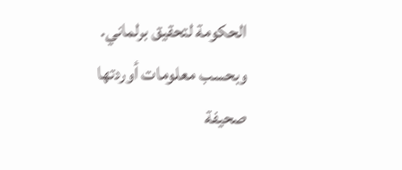الحكومة لتحقيق برلماني. وبحسب معلومات أوردتها صحيفة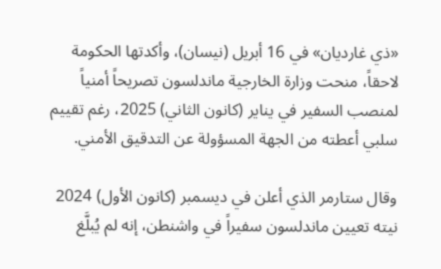«ذي غارديان» في 16 أبريل (نيسان)، وأكدتها الحكومة لاحقاً، منحت وزارة الخارجية ماندلسون تصريحاً أمنياً لمنصب السفير في يناير (كانون الثاني) 2025، رغم تقييم سلبي أعطته من الجهة المسؤولة عن التدقيق الأمني.

وقال ستارمر الذي أعلن في ديسمبر (كانون الأول) 2024 نيته تعيين ماندلسون سفيراً في واشنطن، إنه لم يُبلَّغ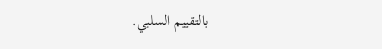بالتقييم السلبي.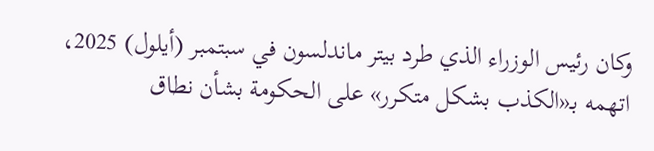وكان رئيس الوزراء الذي طرد بيتر ماندلسون في سبتمبر (أيلول) 2025، اتهمه بـ«الكذب بشكل متكرر» على الحكومة بشأن نطاق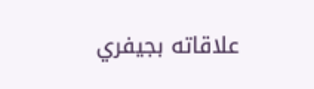علاقاته بجيفري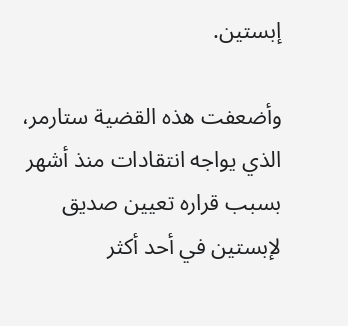إبستين.

وأضعفت هذه القضية ستارمر، الذي يواجه انتقادات منذ أشهر بسبب قراره تعيين صديق لإبستين في أحد أكثر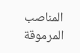المناصب المرموقة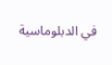في الدبلوماسية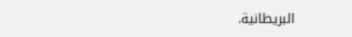البريطانية.